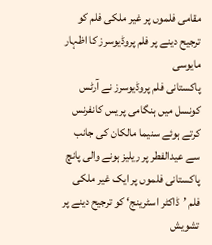مقامی فلموں پر غیر ملکی فلم کو ترجیح دینے پر فلم پروڈیوسرز کا اظہار مایوسی
پاکستانی فلم پروڈیوسرز نے آرٹس کونسل میں ہنگامی پریس کانفرنس کرتے ہوئے سنیما مالکان کی جانب سے عیدالفطر پر ریلیز ہونے والی پانچ پاکستانی فلموں پر ایک غیر ملکی فلم ’ڈاکٹر اسٹرینج‘ کو ترجیح دینے پر تشویش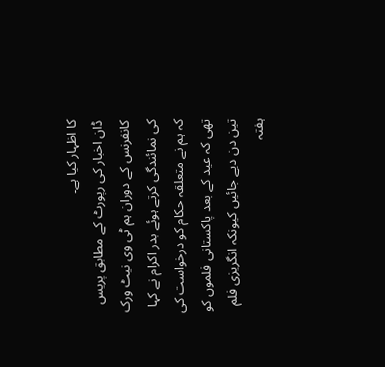کا اظہار کیا ہے۔
ڈان اخبار کی رپورٹ کے مطابق پریس کانفرنس کے دوران ہم ٹی وی نیٹ ورک کی نمائندگی کرتے ہوئے بدر اکرام نے کہا کہ ہم نے متعلقہ حکام کو درخواست کی تھی کہ عید کے بعد پاکستانی فلموں کو تین دن دیے جائیں کیونکہ انگریزی فلم ہفتہ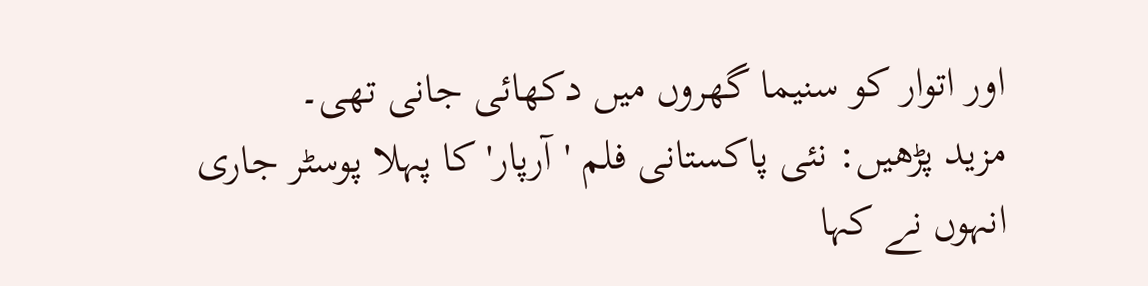اور اتوار کو سنیما گھروں میں دکھائی جانی تھی۔
مزید پڑھیں: نئی پاکستانی فلم 'آرپار' کا پہلا پوسٹر جاری
انہوں نے کہا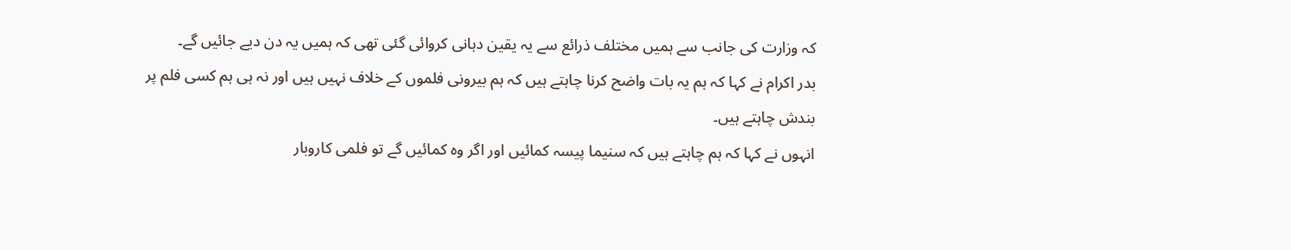کہ وزارت کی جانب سے ہمیں مختلف ذرائع سے یہ یقین دہانی کروائی گئی تھی کہ ہمیں یہ دن دیے جائیں گے۔
بدر اکرام نے کہا کہ ہم یہ بات واضح کرنا چاہتے ہیں کہ ہم بیرونی فلموں کے خلاف نہیں ہیں اور نہ ہی ہم کسی فلم پر بندش چاہتے ہیں۔
انہوں نے کہا کہ ہم چاہتے ہیں کہ سنیما پیسہ کمائیں اور اگر وہ کمائیں گے تو فلمی کاروبار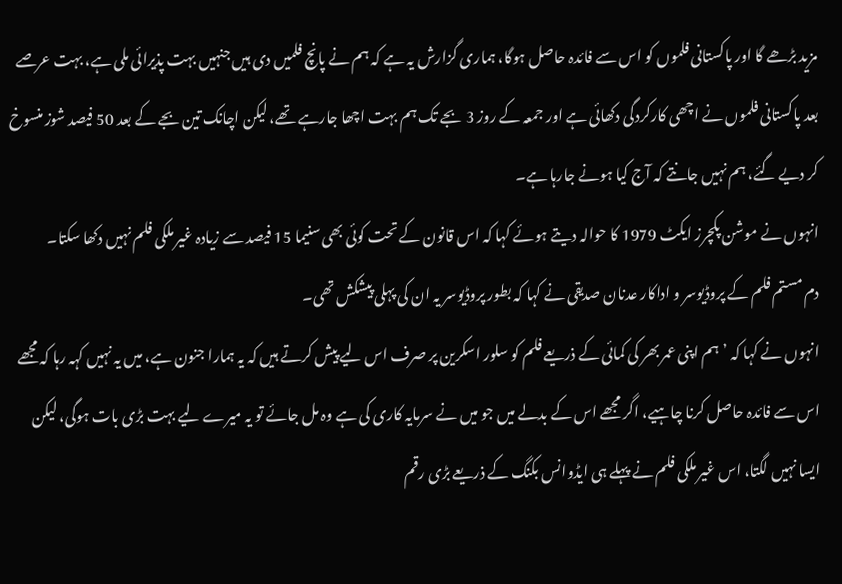مزید بڑھے گا اور پاکستانی فلموں کو اس سے فائدہ حاصل ہوگا، ہماری گزارش یہ ہے کہ ہم نے پانچ فلمیں دی ہیں جنہیں بہت پذیرائی ملی ہے، بہت عرصے بعد پاکستانی فلموں نے اچھی کارکردگی دکھائی ہے اور جمعہ کے روز 3 بجے تک ہم بہت اچھا جارہے تھے، لیکن اچانک تین بجے کے بعد 50 فیصد شوز منسوخ کر دیے گئے، ہم نہیں جانتے کہ آج کیا ہونے جارہا ہے۔
انہوں نے موشن پکچرز ایکٹ 1979 کا حوالہ دیتے ہوئے کہا کہ اس قانون کے تحت کوئی بھی سنیما 15 فیصد سے زیادہ غیر ملکی فلم نہیں دکھا سکتا۔
دم مستم فلم کے پروڈیوسر و اداکار عدنان صدیقی نے کہا کہ بطور پروڈیوسر یہ ان کی پہلی پیشکش تھی۔
انہوں نے کہا کہ ’ہم اپنی عمر بھر کی کمائی کے ذریعے فلم کو سلور اسکرین پر صرف اس لیے پیش کرتے ہیں کہ یہ ہمارا جنون ہے، میں یہ نہیں کہہ رہا کہ مجھے اس سے فائدہ حاصل کرنا چاہیے، اگر مجھے اس کے بدلے میں جو میں نے سرمایہ کاری کی ہے وہ مل جائے تو یہ میرے لیے بہت بڑی بات ہوگی، لیکن ایسا نہیں لگتا، اس غیر ملکی فلم نے پہلے ہی ایڈوانس بکنگ کے ذریعے بڑی رقم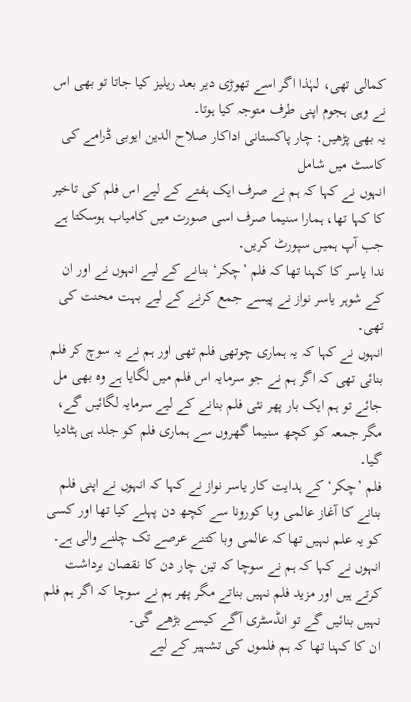کمالی تھی، لہٰذا اگر اسے تھوڑی دیر بعد ریلیز کیا جاتا تو بھی اس نے وہی ہجوم اپنی طرف متوجہ کیا ہوتا۔
یہ بھی پڑھیں: چار پاکستانی اداکار صلاح الدین ایوبی ڈرامے کی کاسٹ میں شامل
انہوں نے کہا کہ ہم نے صرف ایک ہفتے کے لیے اس فلم کی تاخیر کا کہا تھا، ہمارا سنیما صرف اسی صورت میں کامیاب ہوسکتا ہے جب آپ ہمیں سپورٹ کریں۔
ندا یاسر کا کہنا تھا کہ فلم ’چکر‘ بنانے کے لیے انہوں نے اور ان کے شوہر یاسر نواز نے پیسے جمع کرنے کے لیے بہت محنت کی تھی۔
انہوں نے کہا کہ یہ ہماری چوتھی فلم تھی اور ہم نے یہ سوچ کر فلم بنائی تھی کہ اگر ہم نے جو سرمایہ اس فلم میں لگایا ہے وہ بھی مل جائے تو ہم ایک بار پھر نئی فلم بنانے کے لیے سرمایہ لگائیں گے، مگر جمعہ کو کچھ سنیما گھروں سے ہماری فلم کو جلد ہی ہٹادیا گیا۔
فلم ’چکر‘ کے ہدایت کار یاسر نواز نے کہا کہ انہوں نے اپنی فلم بنانے کا آغاز عالمی وبا کورونا سے کچھ دن پہلے کیا تھا اور کسی کو یہ علم نہیں تھا کہ عالمی وبا کتنے عرصے تک چلنے والی ہے۔
انہوں نے کہا کہ ہم نے سوچا کہ تین چار دن کا نقصان برداشت کرتے ہیں اور مزید فلم نہیں بناتے مگر پھر ہم نے سوچا کہ اگر ہم فلم نہیں بنائیں گے تو انڈسٹری آگے کیسے بڑھے گی۔
ان کا کہنا تھا کہ ہم فلموں کی تشہیر کے لیے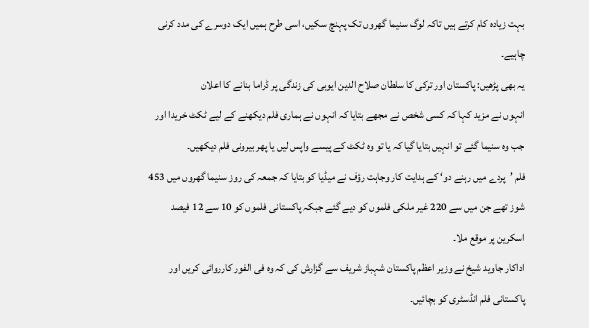بہت زیادہ کام کرتے ہیں تاکہ لوگ سنیما گھروں تک پہنچ سکیں، اسی طرح ہمیں ایک دوسرے کی مدد کرنی چاہیے۔
یہ بھی پڑھیں: پاکستان اور ترکی کا سلطان صلاح الدین ایوبی کی زندگی پر ڈراما بنانے کا اعلان
انہوں نے مزید کہا کہ کسی شخص نے مجھے بتایا کہ انہوں نے ہماری فلم دیکھنے کے لیے ٹکٹ خریدا اور جب وہ سنیما گئے تو انہیں بتایا گیا کہ یا تو وہ ٹکٹ کے پیسے واپس لیں یا پھر بیرونی فلم دیکھیں۔
فلم ’پردے میں رہنے دو‘ کے ہدایت کار وجاہت رؤف نے میڈیا کو بتایا کہ جمعہ کی روز سنیما گھروں میں 453 شوز تھے جن میں سے 220 غیر ملکی فلموں کو دیے گئے جبکہ پاکستانی فلموں کو 10 سے 12 فیصد اسکرین پر موقع ملا۔
اداکار جاوید شیخ نے وزیر اعظم پاکستان شہباز شریف سے گزارش کی کہ وہ فی الفور کارروائی کریں اور پاکستانی فلم انڈسٹری کو بچائیں۔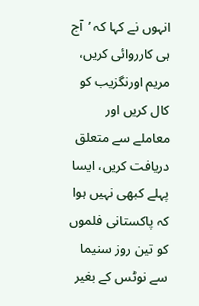انہوں نے کہا کہ ’آج ہی کارروائی کریں، مریم اورنگزیب کو کال کریں اور معاملے سے متعلق دریافت کریں، ایسا پہلے کبھی نہیں ہوا کہ پاکستانی فلموں کو تین روز سنیما سے نوٹس کے بغیر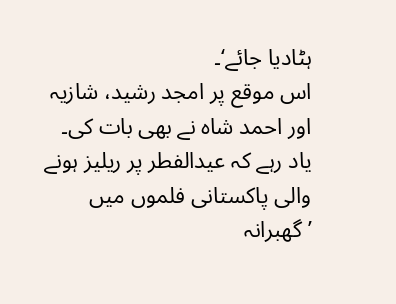ہٹادیا جائے‘۔
اس موقع پر امجد رشید، شازیہ اور احمد شاہ نے بھی بات کی۔
یاد رہے کہ عیدالفطر پر ریلیز ہونے والی پاکستانی فلموں میں ’گھبرانہ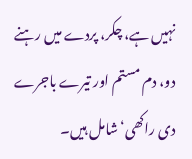نہیں ہے، چکر، پردے میں رہنے دو، دم مستم اور تیرے باجرے دی راکھی‘ شامل ہیں۔